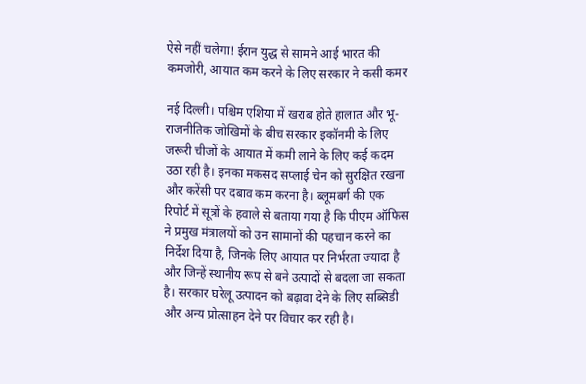ऐसे नहीं चलेगा! ईरान युद्ध से सामने आई भारत की कमजोरी, आयात कम करने के लिए सरकार ने कसी कमर

नई दिल्ली। पश्चिम एशिया में खराब होते हालात और भू-राजनीतिक जोखिमों के बीच सरकार इकॉनमी के लिए जरूरी चीजों के आयात में कमी लाने के लिए कई कदम उठा रही है। इनका मकसद सप्लाई चेन को सुरक्षित रखना और करेंसी पर दबाव कम करना है। ब्लूमबर्ग की एक रिपोर्ट में सूत्रों के हवाले से बताया गया है कि पीएम ऑफिस ने प्रमुख मंत्रालयों को उन सामानों की पहचान करने का निर्देश दिया है, जिनके लिए आयात पर निर्भरता ज्यादा है और जिन्हें स्थानीय रूप से बने उत्पादों से बदला जा सकता है। सरकार घरेलू उत्पादन को बढ़ावा देने के लिए सब्सिडी और अन्य प्रोत्साहन देने पर विचार कर रही है।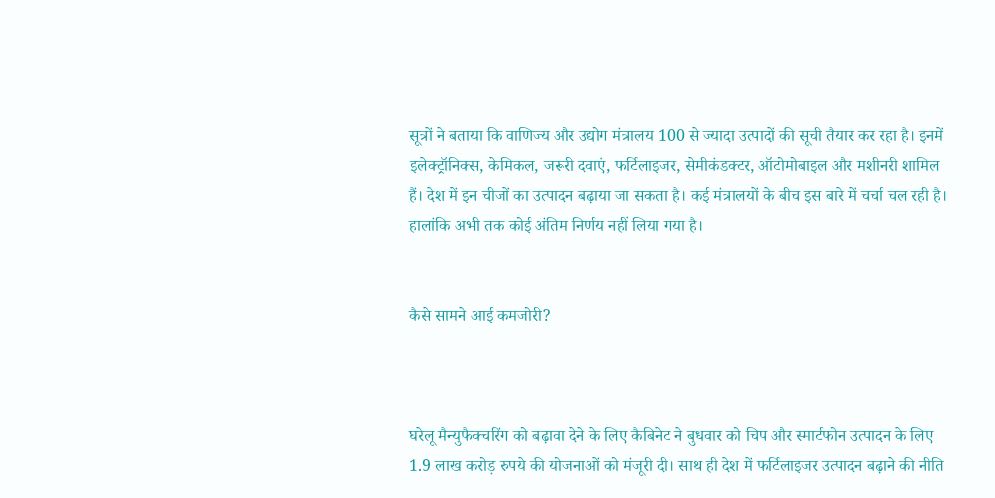सूत्रों ने बताया कि वाणिज्य और उद्योग मंत्रालय 100 से ज्यादा उत्पादों की सूची तैयार कर रहा है। इनमें इलेक्ट्रॉनिक्स, केमिकल, जरूरी दवाएं, फर्टिलाइजर, सेमीकंडक्टर, ऑटोमोबाइल और मशीनरी शामिल हैं। देश में इन चीजों का उत्पादन बढ़ाया जा सकता है। कई मंत्रालयों के बीच इस बारे में चर्चा चल रही है। हालांकि अभी तक कोई अंतिम निर्णय नहीं लिया गया है।


कैसे सामने आई कमजोरी?



घरेलू मैन्युफैक्चरिंग को बढ़ावा देने के लिए कैबिनेट ने बुधवार को चिप और स्मार्टफोन उत्पादन के लिए 1.9 लाख करोड़ रुपये की योजनाओं को मंजूरी दी। साथ ही देश में फर्टिलाइजर उत्पादन बढ़ाने की नीति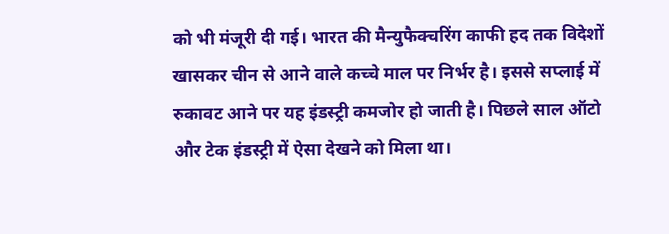को भी मंजूरी दी गई। भारत की मैन्युफैक्चरिंग काफी हद तक विदेशों खासकर चीन से आने वाले कच्चे माल पर निर्भर है। इससे सप्लाई में रुकावट आने पर यह इंडस्ट्री कमजोर हो जाती है। पिछले साल ऑटो और टेक इंडस्ट्री में ऐसा देखने को मिला था।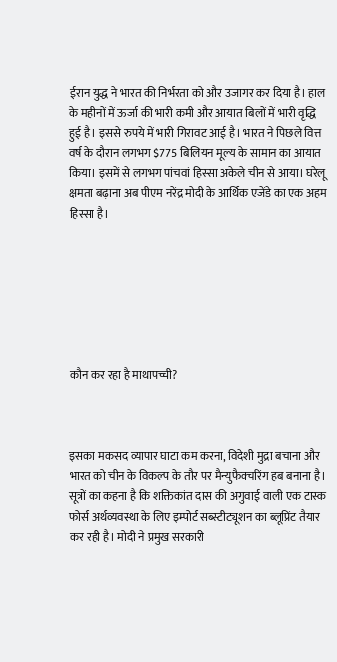ईरान युद्ध ने भारत की निर्भरता को और उजागर कर दिया है। हाल के महीनों में ऊर्जा की भारी कमी और आयात बिलों में भारी वृद्धि हुई है। इससे रुपये में भारी गिरावट आई है। भारत ने पिछले वित्त वर्ष के दौरान लगभग $775 बिलियन मूल्य के सामान का आयात किया। इसमें से लगभग पांचवां हिस्सा अकेले चीन से आया। घरेलू क्षमता बढ़ाना अब पीएम नरेंद्र मोदी के आर्थिक एजेंडे का एक अहम हिस्सा है।







कौन कर रहा है माथापच्ची?



इसका मकसद व्यापार घाटा कम करना, विदेशी मुद्रा बचाना और भारत को चीन के विकल्प के तौर पर मैन्युफैक्चरिंग हब बनाना है। सूत्रों का कहना है कि शक्तिकांत दास की अगुवाई वाली एक टास्क फोर्स अर्थव्यवस्था के लिए इम्पोर्ट सब्स्टीट्यूशन का ब्लूप्रिंट तैयार कर रही है। मोदी ने प्रमुख सरकारी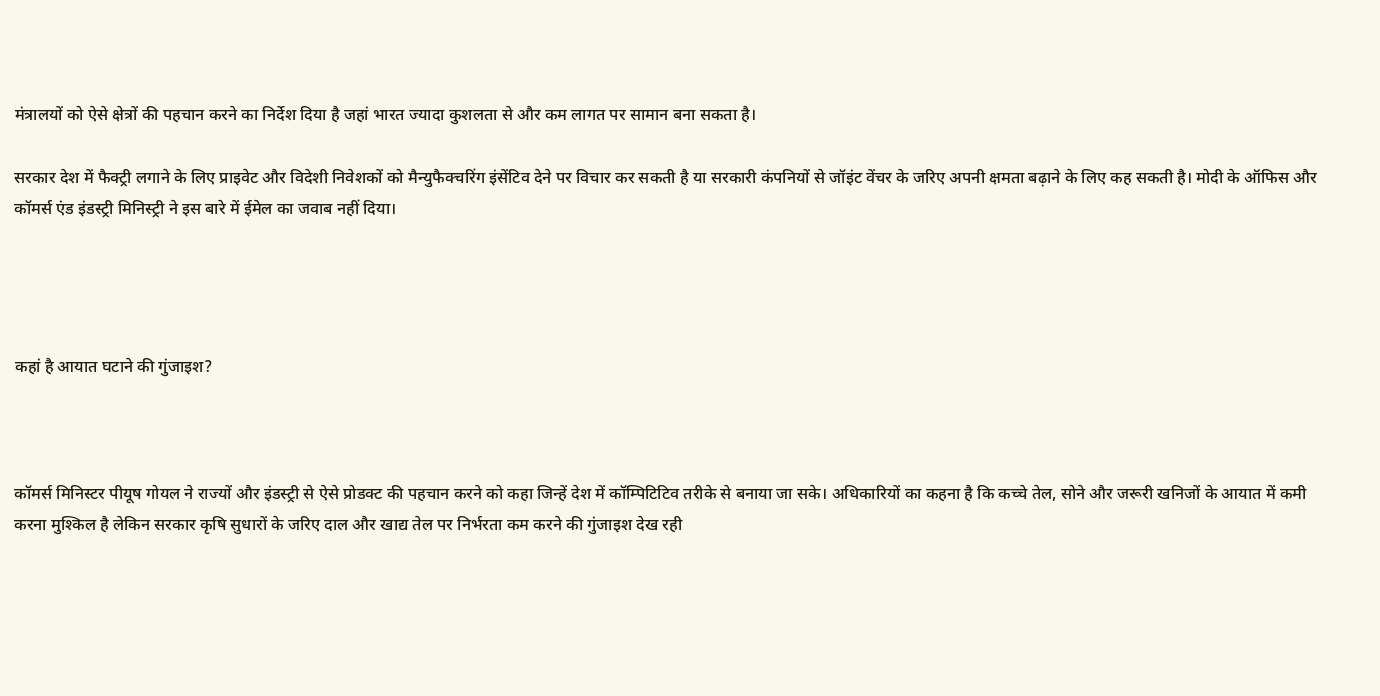मंत्रालयों को ऐसे क्षेत्रों की पहचान करने का निर्देश दिया है जहां भारत ज्यादा कुशलता से और कम लागत पर सामान बना सकता है।

सरकार देश में फैक्ट्री लगाने के लिए प्राइवेट और विदेशी निवेशकों को मैन्युफैक्चरिंग इंसेंटिव देने पर विचार कर सकती है या सरकारी कंपनियों से जॉइंट वेंचर के जरिए अपनी क्षमता बढ़ाने के लिए कह सकती है। मोदी के ऑफिस और कॉमर्स एंड इंडस्ट्री मिनिस्ट्री ने इस बारे में ईमेल का जवाब नहीं दिया।




कहां है आयात घटाने की गुंजाइश?



कॉमर्स मिनिस्टर पीयूष गोयल ने राज्यों और इंडस्ट्री से ऐसे प्रोडक्ट की पहचान करने को कहा जिन्हें देश में कॉम्पिटिटिव तरीके से बनाया जा सके। अधिकारियों का कहना है कि कच्चे तेल, सोने और जरूरी खनिजों के आयात में कमी करना मुश्किल है लेकिन सरकार कृषि सुधारों के जरिए दाल और खाद्य तेल पर निर्भरता कम करने की गुंजाइश देख रही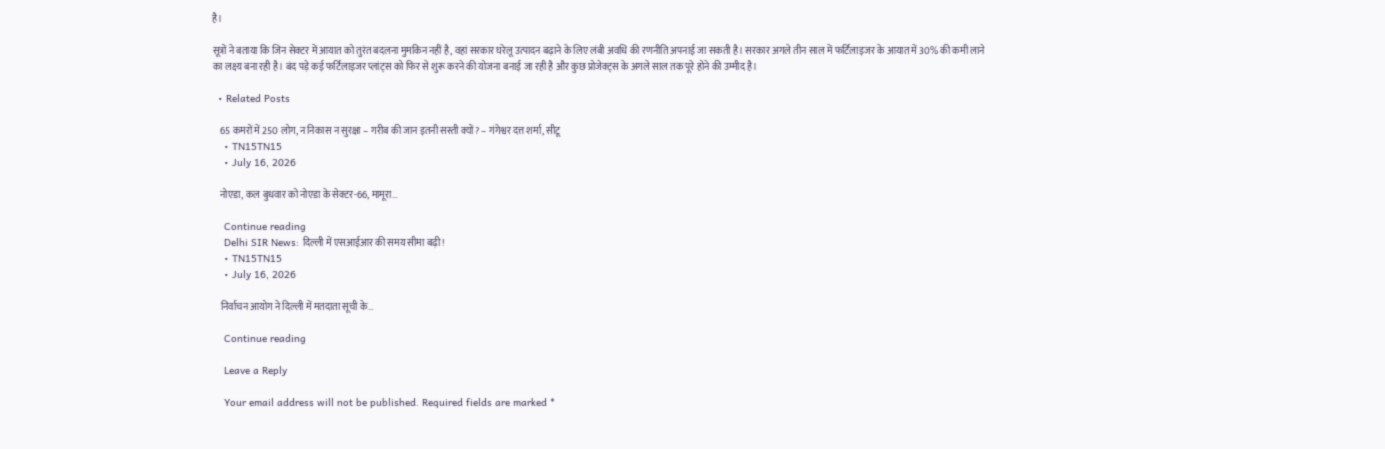है।

सूत्रों ने बताया कि जिन सेक्टर में आयात को तुरंत बदलना मुमकिन नहीं है, वहां सरकार घरेलू उत्पादन बढ़ाने के लिए लंबी अवधि की रणनीति अपनाई जा सकती है। सरकार अगले तीन साल में फर्टिलाइजर के आयात में 30% की कमी लाने का लक्ष्य बना रही है। बंद पड़े कई फर्टिलाइजर प्लांट्स को फिर से शुरू करने की योजना बनाई जा रही है और कुछ प्रोजेक्ट्स के अगले साल तक पूरे होने की उम्मीद है।

  • Related Posts

    65 कमरों में 250 लोग, न निकास न सुरक्षा – गरीब की जान इतनी सस्ती क्यों? – गंगेश्वर दत्त शर्मा, सीटू
    • TN15TN15
    • July 16, 2026

    नोएडा, कल बुधवार को नोएडा के सेक्टर-66, मामूरा…

    Continue reading
    Delhi SIR News: दिल्ली में एसआईआर की समय सीमा बढ़ी!
    • TN15TN15
    • July 16, 2026

    निर्वाचन आयोग ने दिल्ली में मतदाता सूची के…

    Continue reading

    Leave a Reply

    Your email address will not be published. Required fields are marked *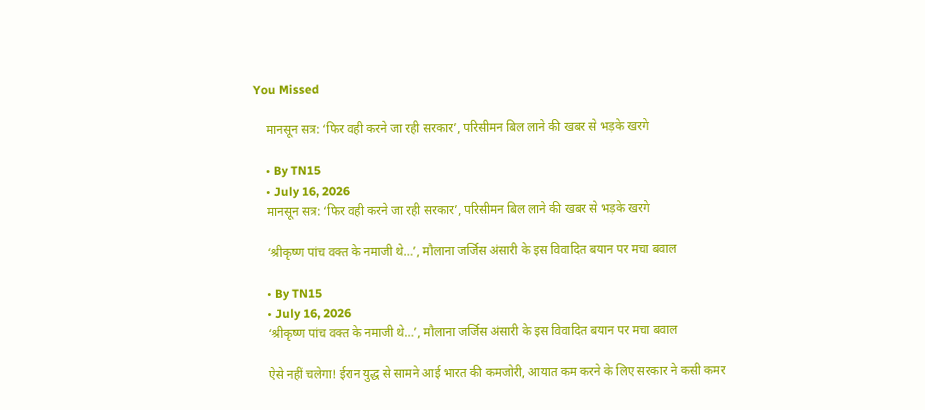You Missed

    मानसून सत्र: ‘फिर वही करने जा रही सरकार’, परिसीमन बिल लाने की खबर से भड़के खरगे

    • By TN15
    • July 16, 2026
    मानसून सत्र: ‘फिर वही करने जा रही सरकार’, परिसीमन बिल लाने की खबर से भड़के खरगे

    ‘श्रीकृष्ण पांच वक्त के नमाजी थे…’, मौलाना जर्जिस अंसारी के इस विवादित बयान पर मचा बवाल

    • By TN15
    • July 16, 2026
    ‘श्रीकृष्ण पांच वक्त के नमाजी थे…’, मौलाना जर्जिस अंसारी के इस विवादित बयान पर मचा बवाल

    ऐसे नहीं चलेगा! ईरान युद्ध से सामने आई भारत की कमजोरी, आयात कम करने के लिए सरकार ने कसी कमर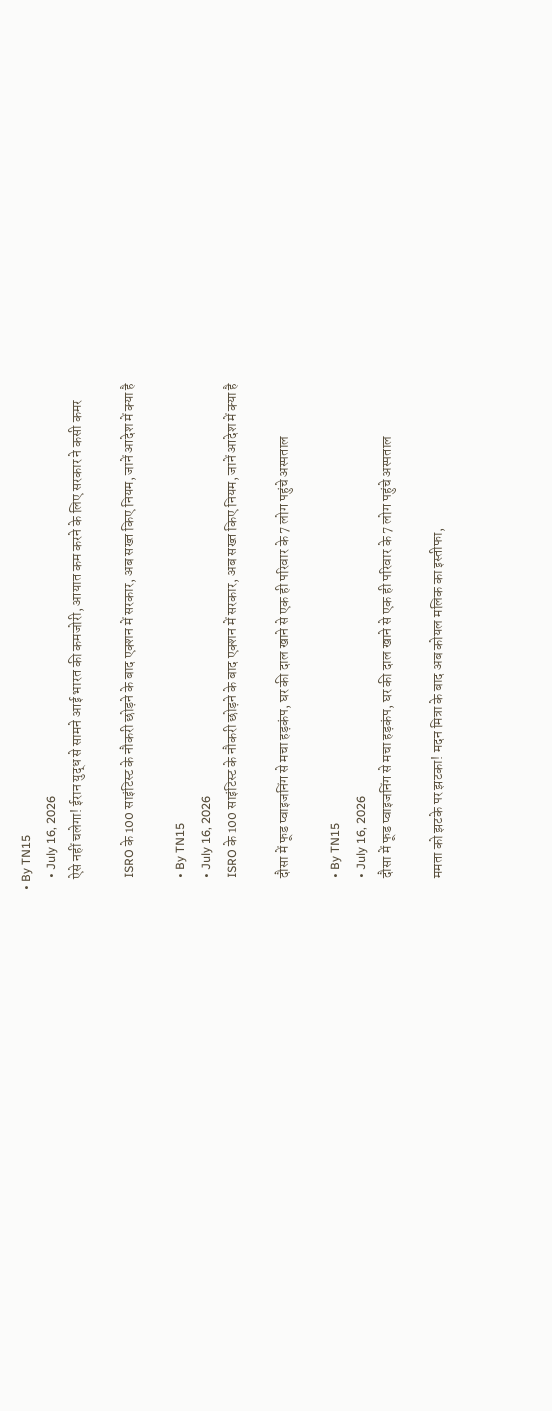• By TN15
    • July 16, 2026
    ऐसे नहीं चलेगा! ईरान युद्ध से सामने आई भारत की कमजोरी, आयात कम करने के लिए सरकार ने कसी कमर

    ISRO के 100 साइंटिस्ट के नौकरी छोड़ने के बाद एक्शन में सरकार, अब सख्त किए नियम, जानें आदेश में क्या है

    • By TN15
    • July 16, 2026
    ISRO के 100 साइंटिस्ट के नौकरी छोड़ने के बाद एक्शन में सरकार, अब सख्त किए नियम, जानें आदेश में क्या है

    दौसा में फूड प्वाइजनिंग से मचा हड़कंप, घर की दाल खाने से एक ही परिवार के 7 लोग पहुंचे अस्पताल

    • By TN15
    • July 16, 2026
    दौसा में फूड प्वाइजनिंग से मचा हड़कंप, घर की दाल खाने से एक ही परिवार के 7 लोग पहुंचे अस्पताल

    ममता को झटके पर झटका! मदन मित्रा के बाद अब कोयल मलिक का इस्तीफा,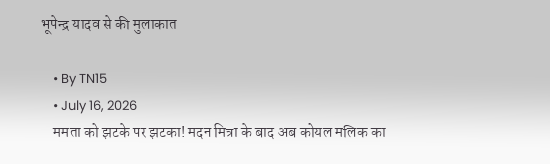भूपेन्द्र यादव से की मुलाकात

    • By TN15
    • July 16, 2026
    ममता को झटके पर झटका! मदन मित्रा के बाद अब कोयल मलिक का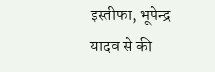इस्तीफा, भूपेन्द्र यादव से की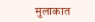मुलाकात